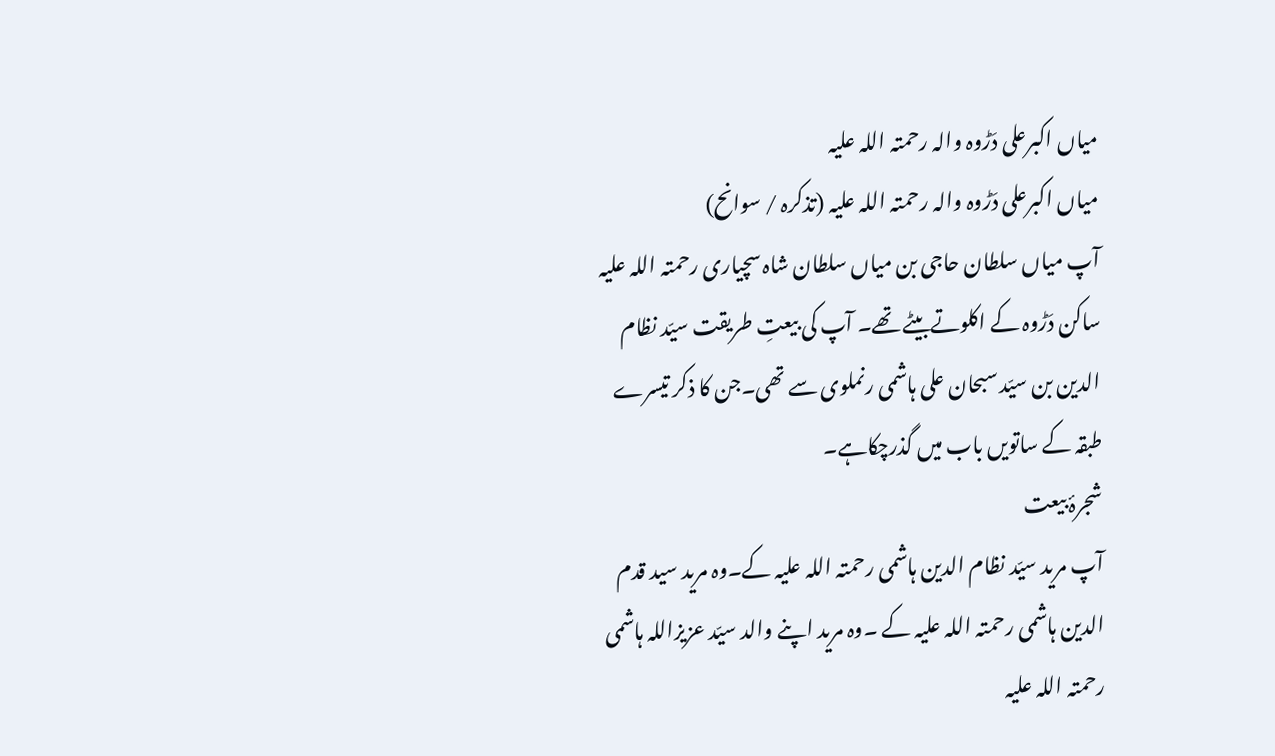میاں اکبرعلی دَڑوہ والہ رحمتہ اللہ علیہ
میاں اکبرعلی دَڑوہ والہ رحمتہ اللہ علیہ (تذکرہ / سوانح)
آپ میاں سلطان حاجی بن میاں سلطان شاہ سچیاری رحمتہ اللہ علیہ ساکن دَڑوہ کے اکلوتےبیٹے تھے۔ آپ کی بیعتِ طریقت سیّد نظام الدین بن سیّد سبحان علی ہاشمی رنملوی سے تھی۔جن کا ذکر تیسرے طبقہ کے ساتویں باب میں گذرچکاہے۔
شجرۂ بیعت
آپ مرید سیّد نظام الدین ہاشمی رحمتہ اللہ علیہ کے۔وہ مرید سید قدم الدین ہاشمی رحمتہ اللہ علیہ کے ۔وہ مرید اپنے والد سیّد عزیزاللہ ہاشمی رحمتہ اللہ علیہ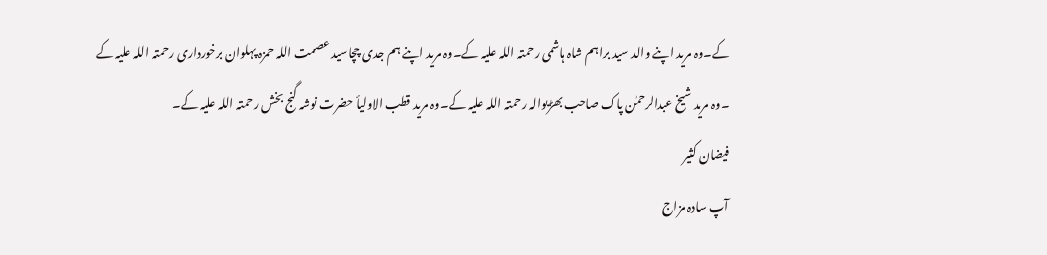کے۔وہ مرید اپنے والد سید براہم شاہ ہاشمی رحمتہ اللہ علیہ کے۔وہ مرید اپنے ہم جدی چچاسید عصمت اللہ حمزہ پہلوان برخورداری رحمتہ اللہ علیہ کے ۔وہ مرید شیخ عبدالرحمٰن پاک صاحب بھڑیوالہ رحمتہ اللہ علیہ کے۔وہ مرید قطب الاولیأ حضرت نوشہ گنج بخش رحمتہ اللہ علیہ کے۔
فیضان کثیر
آپ سادہ مزاج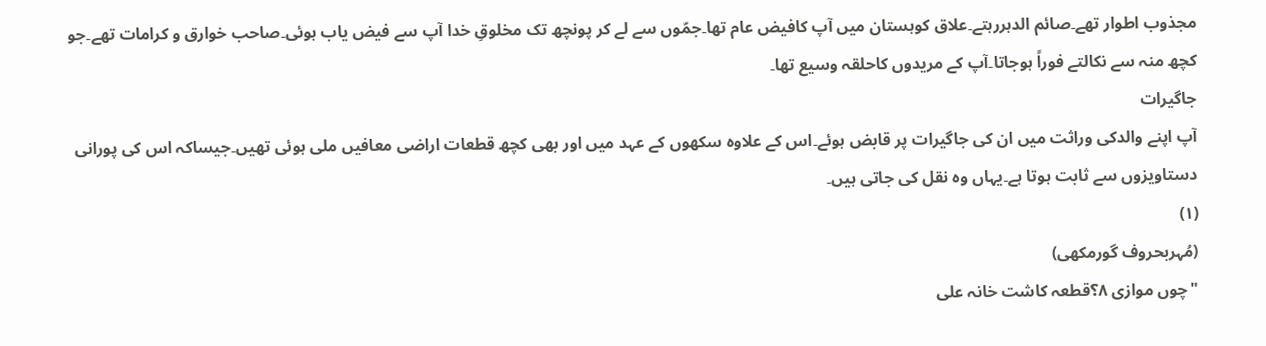مجذوب اطوار تھے۔صائم الدہررہتے۔علاق کوہستان میں آپ کافیض عام تھا۔جمّوں سے لے کر پونچھ تک مخلوقِ خدا آپ سے فیض یاب ہوئی۔صاحب خوارق و کرامات تھے۔جو کچھ منہ سے نکالتے فوراً ہوجاتا۔آپ کے مریدوں کاحلقہ وسیع تھا۔
جاگیرات
آپ اپنے والدکی وراثت میں ان کی جاگیرات پر قابض ہوئے۔اس کے علاوہ سکھوں کے عہد میں اور بھی کچھ قطعات اراضی معافیں ملی ہوئی تھیں۔جیساکہ اس کی پورانی دستاویزوں سے ثابت ہوتا ہے۔یہاں وہ نقل کی جاتی ہیں۔
(۱)
(مُہربحروف گورمکھی)
"چوں موازی ۸؟قطعہ کاشت خانہ علی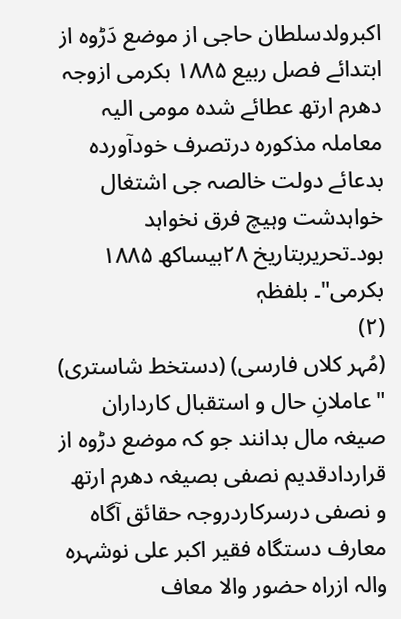اکبرولدسلطان حاجی از موضع دَڑوہ از ابتدائے فصل ربیع ۱۸۸۵ بکرمی ازوجہ دھرم ارتھ عطائے شدہ مومی الیہ معاملہ مذکورہ درتصرف خودآوردہ بدعائے دولت خالصہ جی اشتغال خواہدشت وہیچ فرق نخواہد بود۔تحریربتاریخ ۲۸بیساکھ ۱۸۸۵ بکرمی"۔ بلفظہٖ
(۲)
(مُہر کلاں فارسی) (دستخط شاستری)
"عاملانِ حال و استقبال کارداران صیغہ مال بدانند جو کہ موضع دڑوہ از قراردادقدیم نصفی بصیغہ دھرم ارتھ و نصفی درسرکاردروجہ حقائق آگاہ معارف دستگاہ فقیر اکبر علی نوشہرہ والہ ازراہ حضور والا معاف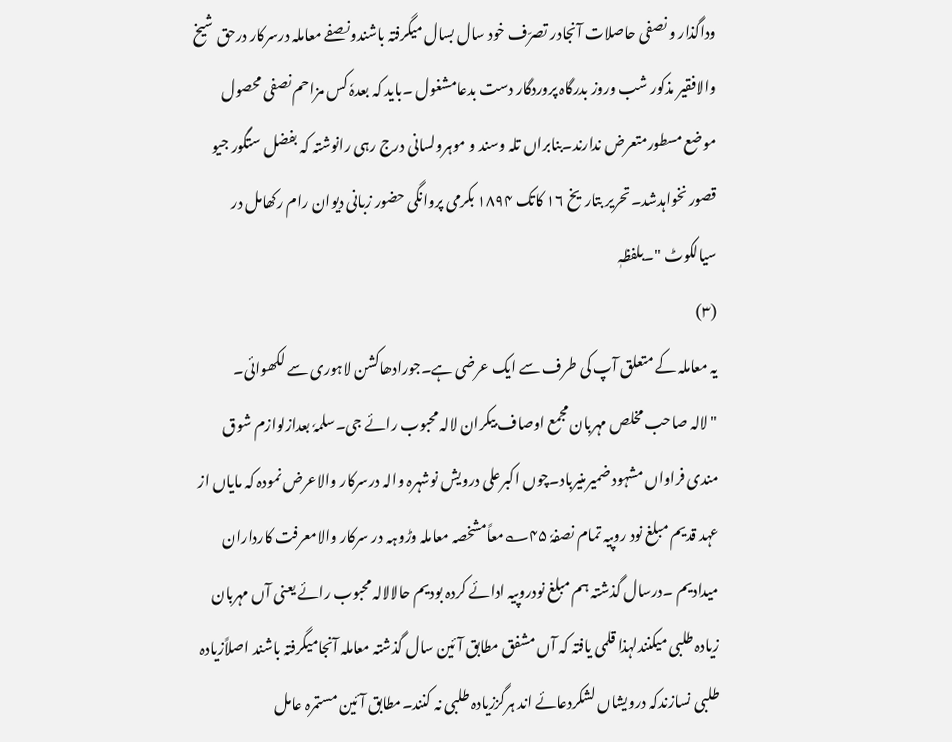وداگذار و نصفی حاصلات آنجادر تصرّف خود سال بسال میگرفتہ باشندونصفے معاملہ درسرکار درحق شیخ والافقیر مذکور شب وروز بدرگاہ پروردگار دست بدعامشغول ۔باید کہ بعدہٗ کس مزاحم نصفی محصول موضع مسطورمتعرض ندارند۔بنابراں تلہ وسند و موہرولسانی درج رہی رانوشتہ کہ بفضل ستگور جیو قصور نخواہدشد۔تحریر بتاریخ ۱۶ کاتک ۱۸۹۴ بکرمی پروانگی حضور زبانی دیوان رام رکھامل در سیالکوٹ "۔بلفظہٖ
(۳)
یہ معاملہ کے متعلق آپ کی طرف سے ایک عرضی ہے۔جورادھاکشن لاہوری سے لکھوائی۔
"لالہ صاحب مخلص مہربان مجمع اوصاف بیکران لالہ محبوب رائے جی۔سلمہٗ بعدازلوازم شوق مندی فراواں مشہود ضمیرمنیرباد۔چوں اکبرعلی درویش نوشہرہ والہ درسرکار والاعرض نمودہ کہ مایاں از عہد قدیم مبلغ نود روپیہ تمام نصفہٗ ۴۵؎معاًمشخصہ معاملہ وڑوہہ در سرکار والامعرفت کارداران میدادیم ۔درسال گذشتہ ہم مبلغ نودروپیہ ادائے کردہ بودیم حالالالہ محبوب رائے یعنی آں مہربان زیادہ طلبی میکنندلہذا قلمی یافتہ کہ آں مشفق مطابق آئین سال گذشتہ معاملہ آنجامیگرفتہ باشند اصلاًزیادہ طلبی نسازندکہ درویشاں لشکردعائے اند ہرگززیادہ طلبی نہ کنند۔مطابق آئین مستمرہ عامل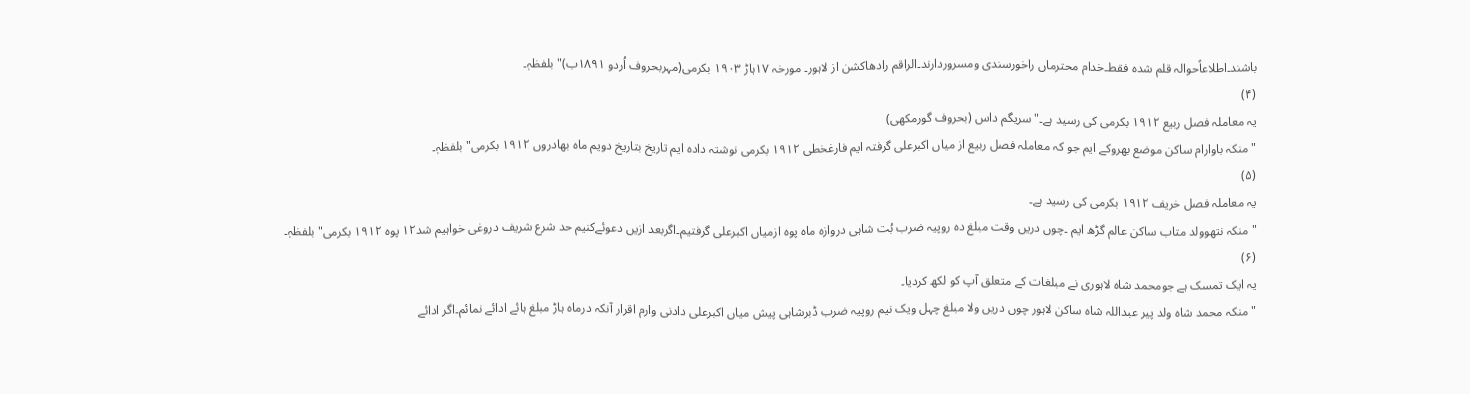باشند۔اطلاعاًحوالہ قلم شدہ فقط۔خدام محترماں راخورسندی ومسروردارند۔الراقم رادھاکشن از لاہور۔ مورخہ ۱۷ہاڑ ۱۹۰۳ بکرمی(مہربحروف اُردو ۱۸۹۱ب)"بلفظہٖ۔
(۴)
یہ معاملہ فصل ربیع ۱۹۱۲ بکرمی کی رسید ہے۔"سریگم داس (بحروف گورمکھی)
"منکہ باوارام ساکن موضع بھروکے ایم جو کہ معاملہ فصل ربیع از میاں اکبرعلی گرفتہ ایم فارغخطی ۱۹۱۲ بکرمی نوشتہ دادہ ایم تاریخ بتاریخ دویم ماہ بھادروں ۱۹۱۲ بکرمی"بلفظہٖ۔
(۵)
یہ معاملہ فصل خریف ۱۹۱۲ بکرمی کی رسید ہے۔
"منکہ نتھوولد متاب ساکن عالم گڑھ ایم ۔چوں دریں وقت مبلغ دہ روپیہ ضرب بُت شاہی دروازہ ماہ پوہ ازمیاں اکبرعلی گرفتیم۔اگربعد ازیں دعوئےکنیم حد شرع شریف دروغی خواہیم شد۱۲ پوہ ۱۹۱۲ بکرمی"بلفظہٖ۔
(۶)
یہ ایک تمسک ہے جومحمد شاہ لاہوری نے مبلغات کے متعلق آپ کو لکھ کردیا۔
"منکہ محمد شاہ ولد پیر عبداللہ شاہ ساکن لاہور چوں دریں ولا مبلغ چہل ویک نیم روپیہ ضرب ڈبرشاہی پیش میاں اکبرعلی دادنی وارم اقرار آنکہ درماہ ہاڑ مبلغ ہائے ادائے نمائم۔اگر ادائے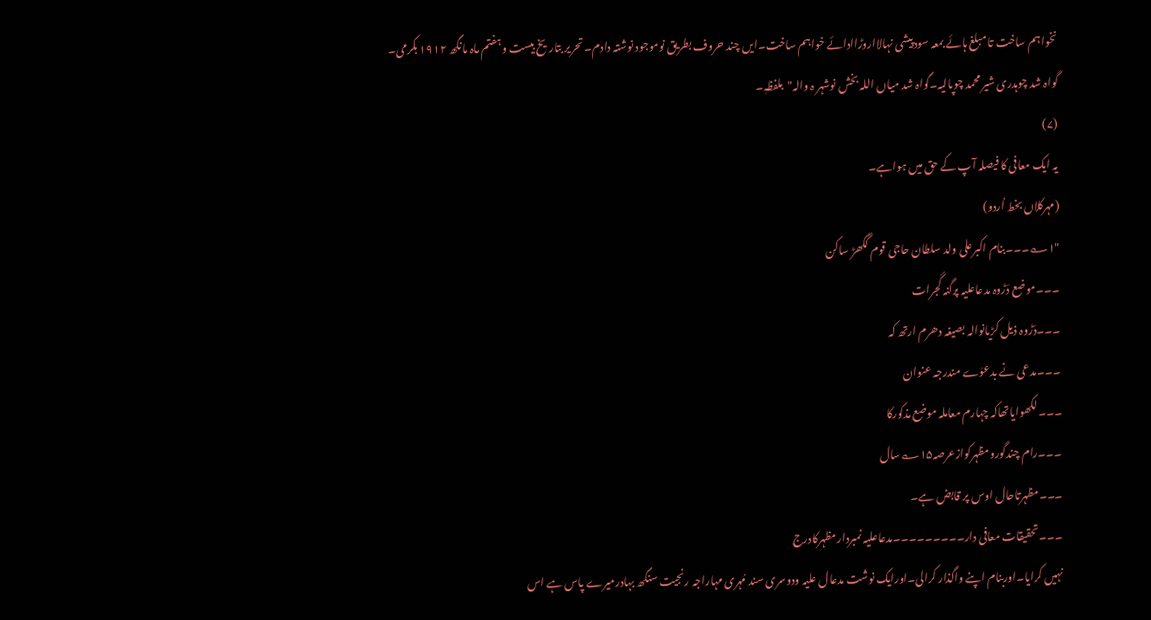نخواہم ساخت تا مبلغ ہائے بمعہ سودپیشی نہالااروڑاادائے خواہم ساخت۔ایں چند حروف بطریق نوموجود نوشتہ دادم۔ تحریر بتاریخ بیست وہفتم ماہ مانگھ ۱۹۱۲ بکرمی۔
گواہ شد چوہدری شیر محمد چوپالیہ۔گواہ شد میاں اللہ بخش نوشہر ہ والہ"بلفظہٖ۔
(۷)
یہ ایک معافی کا فیصلہ آپ کے حق میں ہواہے۔
(مہرکلاں بخط اُردو)
"۱؎۔۔۔بنام اکبرعلی ولد سلطان حاجی قوم گکھڑ ساکن
۔۔۔موضع دَڑوہ مدعاعلیہ پرگنہ گجرات
۔۔۔دَڑوہ ذیل کڑیانوالہ بصیغہ دھرم ارتھ کہ
۔۔۔مدعی نے بدعوٰے مندرجہ عنوان
۔۔۔لکھوایاتھاکہ چہارم معاملہ موضع مذکورکا
۔۔۔رام چندگورومظہرکوازعرصہ۱۵؎سال
۔۔۔مظہرتاحال اوس پر قابض ہے۔
۔۔۔تحقیقات معافی دار۔۔۔۔۔۔۔۔۔مدعاعلیہ نمبردارمظہرکادرج
نہیں کرایا۔اوربنام اپنے واگذار کرالی۔اورایک نوشت مدعال علیہ ودوسری سند مُہری مہاراجہ رنجیت سنگھ بہادرمیرے پاس ہے اس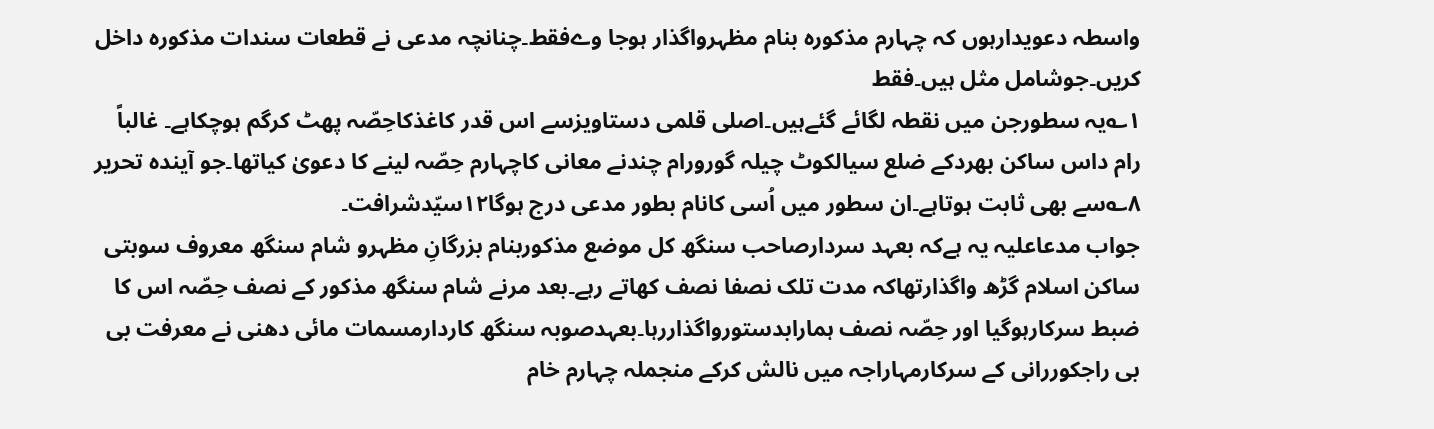واسطہ دعویدارہوں کہ چہارم مذکورہ بنام مظہرواگذار ہوجا وےفقط۔چنانچہ مدعی نے قطعات سندات مذکورہ داخل کریں۔جوشامل مثل ہیں۔فقط
۱؎یہ سطورجن میں نقطہ لگائے گئےہیں۔اصلی قلمی دستاویزسے اس قدر کاغذکاحِصّہ پھٹ کرگم ہوچکاہے۔ غالباً رام داس ساکن بھردکے ضلع سیالکوٹ چیلہ گورورام چندنے معانی کاچہارم حِصّہ لینے کا دعویٰ کیاتھا۔جو آیندہ تحریر ۸؎سے بھی ثابت ہوتاہے۔ان سطور میں اُسی کانام بطور مدعی درج ہوگا۱۲سیّدشرافت۔
جواب مدعاعلیہ یہ ہےکہ بعہد سردارصاحب سنگھ کل موضع مذکوربنام بزرگانِ مظہرو شام سنگھ معروف سوبتی ساکن اسلام گڑھ واگذارتھاکہ مدت تلک نصفا نصف کھاتے رہے۔بعد مرنے شام سنگھ مذکور کے نصف حِصّہ اس کا ضبط سرکارہوگیا اور حِصّہ نصف ہمارابدستورواگذاررہا۔بعہدصوبہ سنگھ کاردارمسمات مائی دھنی نے معرفت بی بی راجکوررانی کے سرکارمہاراجہ میں نالش کرکے منجملہ چہارم خام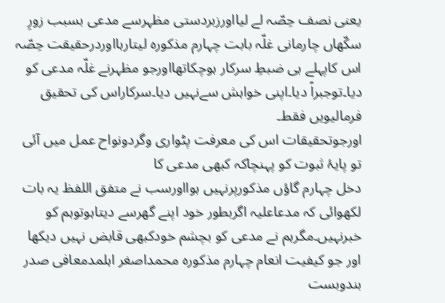یعنی نصف حِصّہ لے لیااورزبردستی مظہرسے مدعی بسبب زورِ سکّھاں چارمانی غلّہ بابت چہارم مذکورہ لیتارہااوردرحقیقت حِصّہ اس کاپہلے ہی ضبطِ سرکار ہوچکاتھااورجو مظہرنے غلّہ مدعی کو دیا۔توجبراً دیا۔اپنی خواہش سےنہیں دیا۔سرکاراس کی تحقیق فرمالیویں فقط۔
اورجوتحقیقات اس کی معرفت پٹواری وگردونواح عمل میں آئی تو پایۂ ثبوت کو پہنچاکہ کبھی مدعی کا
دخل چہارم گاؤں مذکورپرنہیں ہوااورسب نے متفق اللفظ یہ بات لکھوائی کہ مدعاعلیہ اگربطور خود اپنے گھرسے دیتاہوتوہم کو خبرنہیں۔مگرہم نے مدعی کو بچشم خودکبھی قابض نہیں دیکھا اور جو کیفیت انعام چہارم مذکورہ محمداصغر اہلمدمعافی صدر بندوبست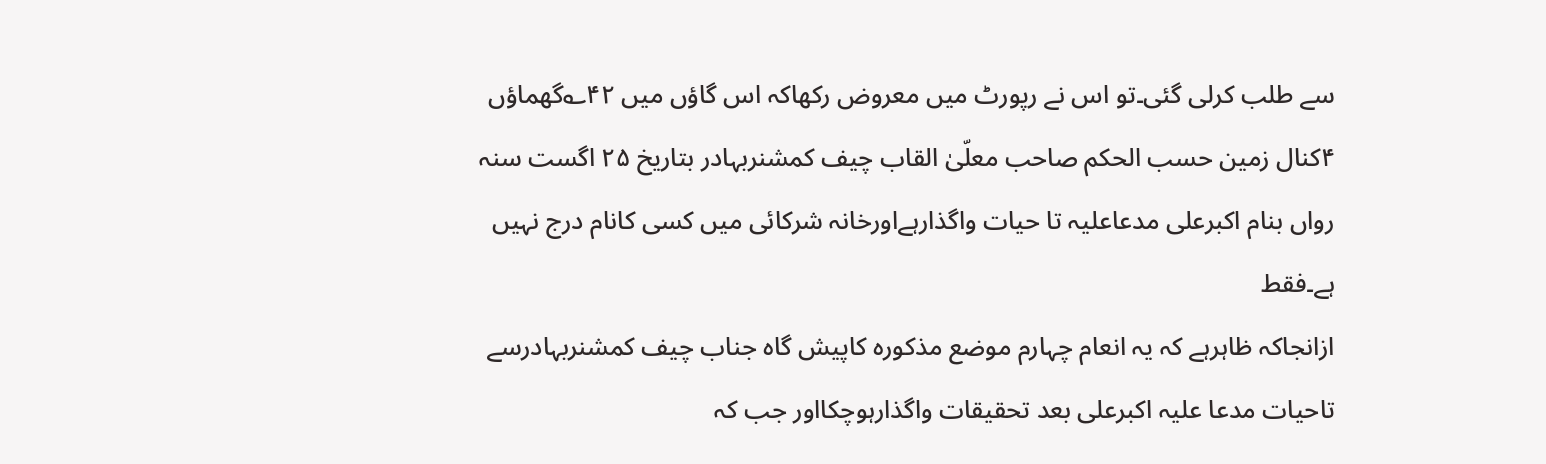سے طلب کرلی گئی۔تو اس نے رپورٹ میں معروض رکھاکہ اس گاؤں میں ۴۲؎گھماؤں ۴کنال زمین حسب الحکم صاحب معلّیٰ القاب چیف کمشنربہادر بتاریخ ۲۵ اگست سنہ رواں بنام اکبرعلی مدعاعلیہ تا حیات واگذارہےاورخانہ شرکائی میں کسی کانام درج نہیں ہے۔فقط
ازانجاکہ ظاہرہے کہ یہ انعام چہارم موضع مذکورہ کاپیش گاہ جناب چیف کمشنربہادرسے تاحیات مدعا علیہ اکبرعلی بعد تحقیقات واگذارہوچکااور جب کہ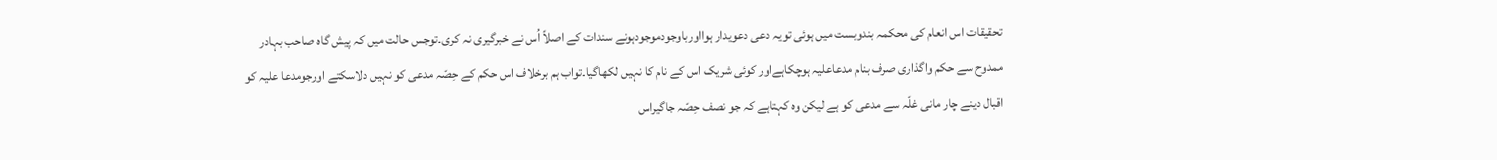تحقیقات اس انعام کی محکمہ بندوبست میں ہوئی تویہ دعی دعویدار ہوااورباوجودموجودہونے سندات کے اصلاً اُس نے خبرگیری نہ کری۔توجس حالت میں کہ پیش گاہ صاحب بہادر ممدوح سے حکم واگذاری صرف بنام مدعاعلیہ ہوچکاہےاور کوئی شریک اس کے نام کا نہیں لکھاگیا۔تواب ہم برخلاف اس حکم کے حِصّہ مدعی کو نہیں دلاسکتے اورجومدعا علیہ کو اقبال دینے چار مانی غلّہ سے مدعی کو ہے لیکن وہ کہتاہے کہ جو نصف حِصّہ جاگیراس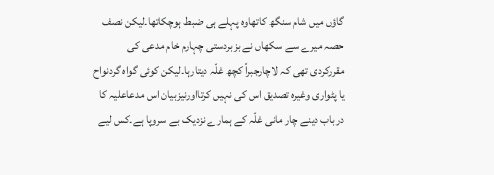گاؤں میں شام سنگھ کاتھاوہ پہلے ہی ضبط ہوچکاتھا۔لیکن نصف حصہ میرے سے سکھاں نے بزبردستی چہارم خام مدعی کی مقررکردی تھی کہ لاچارجبراً کچھ غلّہ دیتارہا۔لیکن کوئی گواہ گردنواح یا پٹواری وغیرہ تصدیق اس کی نہیں کرتااورنیزبیان اس مدعاعلیہ کا درباب دینے چار مانی غلّہ کے ہمارے نزدیک بے سروپا ہے۔کس لیے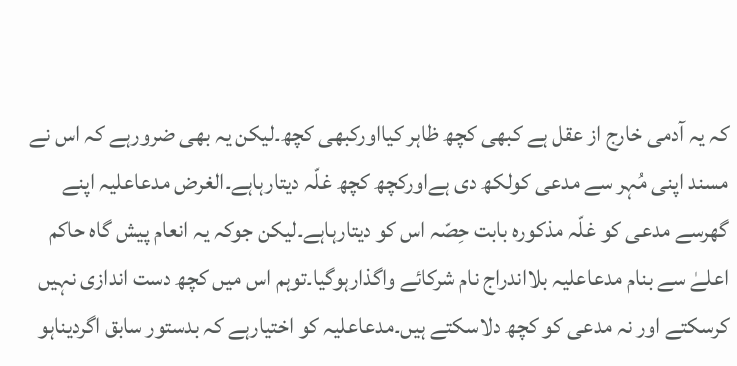کہ یہ آدمی خارج از عقل ہے کبھی کچھ ظاہر کیااورکبھی کچھ۔لیکن یہ بھی ضرورہے کہ اس نے مسند اپنی مُہر سے مدعی کولکھ دی ہےاورکچھ کچھ غلّہ دیتارہاہے۔الغرض مدعاعلیہ اپنے گھرسے مدعی کو غلّہ مذکورہ بابت حِصّہ اس کو دیتارہاہے۔لیکن جوکہ یہ انعام پیش گاہ حاکم اعلےٰ سے بنام مدعاعلیہ بلااندراج نام شرکائے واگذارہوگیا۔توہم اس میں کچھ دست اندازی نہیں کرسکتے اور نہ مدعی کو کچھ دلاسکتے ہیں۔مدعاعلیہ کو اختیارہے کہ بدستور سابق اگردیناہو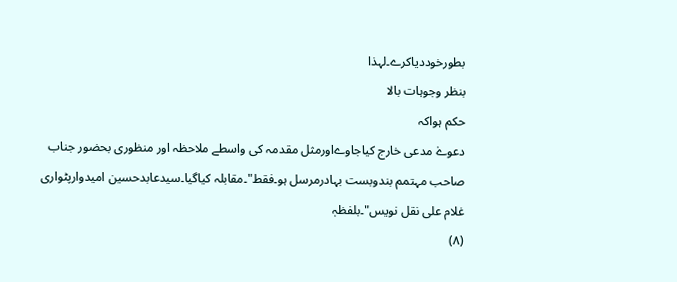بطورخوددیاکرے۔لہذا
بنظر وجوہات بالا
حکم ہواکہ
دعوےٰ مدعی خارج کیاجاوےاورمثل مقدمہ کی واسطے ملاحظہ اور منظوری بحضور جناب صاحب مہتمم بندوبست بہادرمرسل ہو۔فقط"۔مقابلہ کیاگیا۔سیدعابدحسین امیدوارپٹواری غلام علی نقل نویس"۔بلفظہٖ
(۸)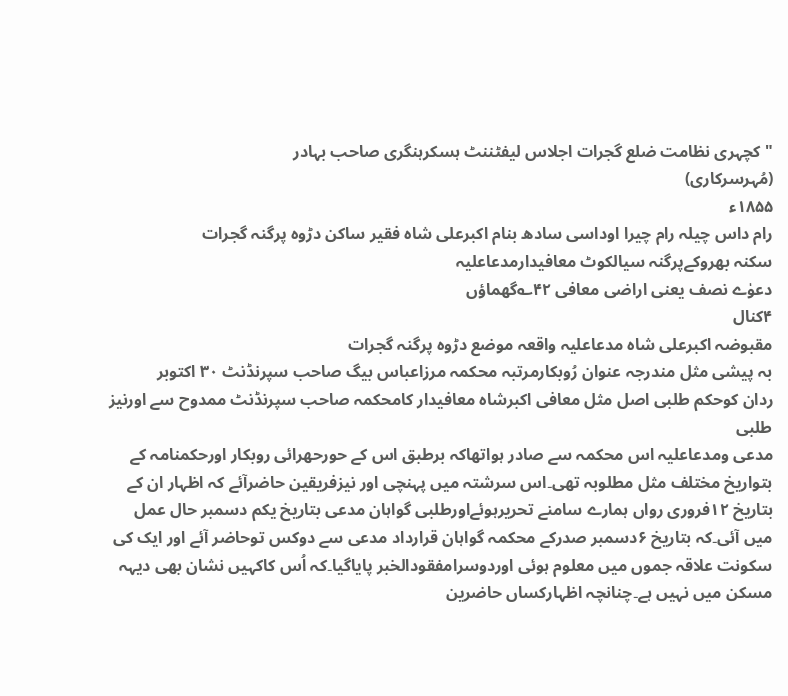"کچہری نظامت ضلع گجرات اجلاس لیفٹننٹ ہسکرہنگری صاحب بہادر
(مُہرسرکاری)
۱۸۵۵ء
رام داس چیلہ رام چیرا اوداسی سادھ بنام اکبرعلی شاہ فقیر ساکن دڑوہ پرگنہ گجرات
سکنہ بھروکےپرگنہ سیالکوٹ معافیدارمدعاعلیہ
دعوٰے نصف یعنی اراضی معافی ۴۲؎گھماؤں
۴کنال
مقبوضہ اکبرعلی شاہ مدعاعلیہ واقعہ موضع دڑوہ پرگنہ گجرات
بہ پیشی مثل مندرجہ عنوان رُوبکارمرتبہ محکمہ مرزاعباس بیگ صاحب سپرنڈنٹ ۳۰ اکتوبر
ردان کوحکم طلبی اصل مثل معافی اکبرشاہ معافیدار کامحکمہ صاحب سپرنڈنٹ ممدوح سے اورنیز طلبی
مدعی ومدعاعلیہ اس محکمہ سے صادر ہواتھاکہ برطبق اس کے حورحھرائی روبکار اورحکمنامہ کے بتواریخ مختلف مثل مطلوبہ تھی۔اس سرشتہ میں پہنچی اور نیزفریقین حاضرآئے کہ اظہار ان کے بتاریخ ۱۲فروری رواں ہمارے سامنے تحریرہوئےاورطلبی گواہان مدعی بتاریخ یکم دسمبر حال عمل میں آئی۔کہ بتاریخ ۶دسمبر صدرکے محکمہ گواہان قرارداد مدعی سے دوکس توحاضر آئے اور ایک کی سکونت علاقہ جموں میں معلوم ہوئی اوردوسرامفقودالخبر پایاگیا۔کہ اُس کاکہیں نشان بھی دیہہ مسکن میں نہیں ہے۔چنانچہ اظہارکساں حاضرین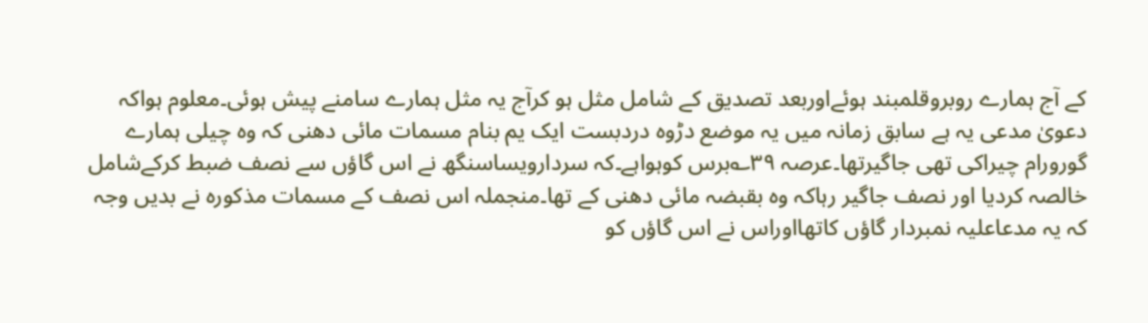کے آج ہمارے روبروقلمبند ہوئےاوربعد تصدیق کے شامل مثل ہو کرآج یہ مثل ہمارے سامنے پیش ہوئی۔معلوم ہواکہ دعویٰ مدعی یہ ہے سابق زمانہ میں یہ موضع دڑوہ دردبست ایک یم بنام مسمات مائی دھنی کہ وہ چیلی ہمارے گورورام چیراکی تھی جاگیرتھا۔عرصہ ۳۹؎برس کوہواہے۔کہ سردارویساسنگھ نے اس گاؤں سے نصف ضبط کرکےشامل خالصہ کردیا اور نصف جاگیر رہاکہ وہ بقبضہ مائی دھنی کے تھا۔منجملہ اس نصف کے مسمات مذکورہ نے بدیں وجہ کہ یہ مدعاعلیہ نمبردار گاؤں کاتھااوراس نے اس گاؤں کو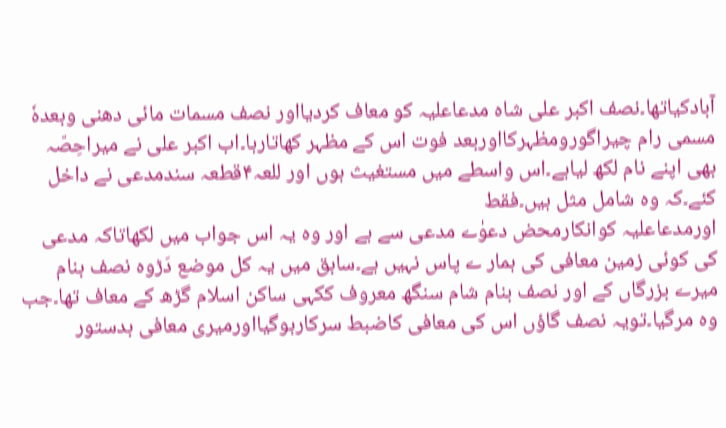آبادکیاتھا۔نصف اکبر علی شاہ مدعاعلیہ کو معاف کردیااور نصف مسمات مائی دھنی وبعدہٗ مسمی رام چیراگورومظہرکااوربعد فوت اس کے مظہر کھاتارہا۔اب اکبر علی نے میراحِصّہ بھی اپنے نام لکھ لیاہے۔اس واسطے میں مستغیث ہوں اور للعہ۴قطعہ سندمدعی نے داخل کئے۔کہ وہ شامل مثل ہیں۔فقط
اورمدعاعلیہ کوانکارمحض دعوٰے مدعی سے ہے اور وہ یہ اس جواب میں لکھاتاکہ مدعی کی کوئی زمین معافی کی ہمار ے پاس نہیں ہے۔سابق میں یہ کل موضع دَڑوہ نصف بنام میرے بزرگاں کے اور نصف بنام شام سنگھ معروف ککہی ساکن اسلام گڑھ کے معاف تھا۔جب وہ مرگیا۔تویہ نصف گاؤں اس کی معافی کاضبط سرکارہوگیااورمیری معافی بدستور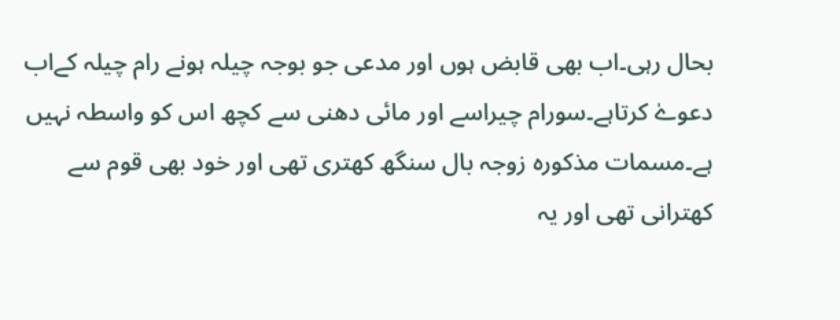بحال رہی۔اب بھی قابض ہوں اور مدعی جو بوجہ چیلہ ہونے رام چیلہ کےاب دعوےٰ کرتاہے۔سورام چیراسے اور مائی دھنی سے کچھ اس کو واسطہ نہیں ہے۔مسمات مذکورہ زوجہ بال سنگھ کھتری تھی اور خود بھی قوم سے کھترانی تھی اور یہ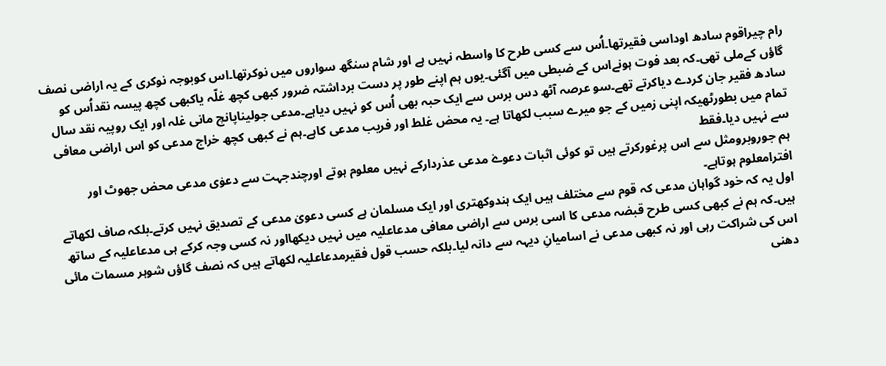رام چیراقوم سادھ اوداسی فقیرتھا۔اُس سے کسی طرح کا واسطہ نہیں ہے اور شام سنگھ سواروں میں نوکرتھا۔اس کوبوجہ نوکری کے یہ اراضی نصف گاؤں کےملی تھی۔کہ بعد فوت ہونےاس کے ضبطی میں آگئی۔یوں ہم اپنے طور پر دست برداشتہ ضرور کبھی کچھ غلّہ یاکبھی کچھ پیسہ نقداُس کو سادھ فقیر جان کردے دیاکرتے تھے۔سو عرصہ آٹھ دس برس سے ایک حبہ بھی اُس کو نہیں دیاہے۔مدعی جولیناپانچ مانی غلہ اور ایک روپیہ نقد سال تمام میں بطورٹھیکہ اپنی زمیں کے جو میرے سبب لکھاتا ہے۔ یہ محض غلط اور فریب مدعی کاہے۔ہم نے کبھی کچھ خراج مدعی کو اس اراضی معافی سے نہیں دیا۔فقط
ہم جوروبرومثل سے اس پرغورکرتے ہیں تو کوئی اثبات دعوےٰ مدعی عذردارکے نہیں معلوم ہوتے اورچندجہت سے دعوٰی مدعی محض جھوٹ اور افترامعلوم ہوتاہے۔
اول یہ کہ خود گواہان مدعی کہ قوم سے مختلف ہیں ایک ہندوکھتری اور ایک مسلمان ہے کسی دعویٰ مدعی کے تصدیق نہیں کرتے۔بلکہ صاف لکھاتے ہیں۔کہ ہم نے کبھی کسی طرح قبضہ مدعی کا اسی برس سے اراضی معافی مدعاعلیہ میں نہیں دیکھااور نہ کسی وجہ کرکے ہی مدعاعلیہ کے ساتھ اس کی شراکت رہی اور نہ کبھی مدعی نے اسامیانِ دیہہ سے دانہ لیا۔بلکہ حسب قول فقیرمدعاعلیہ لکھاتے ہیں کہ نصف گاؤں شوہر مسمات مائی دھنی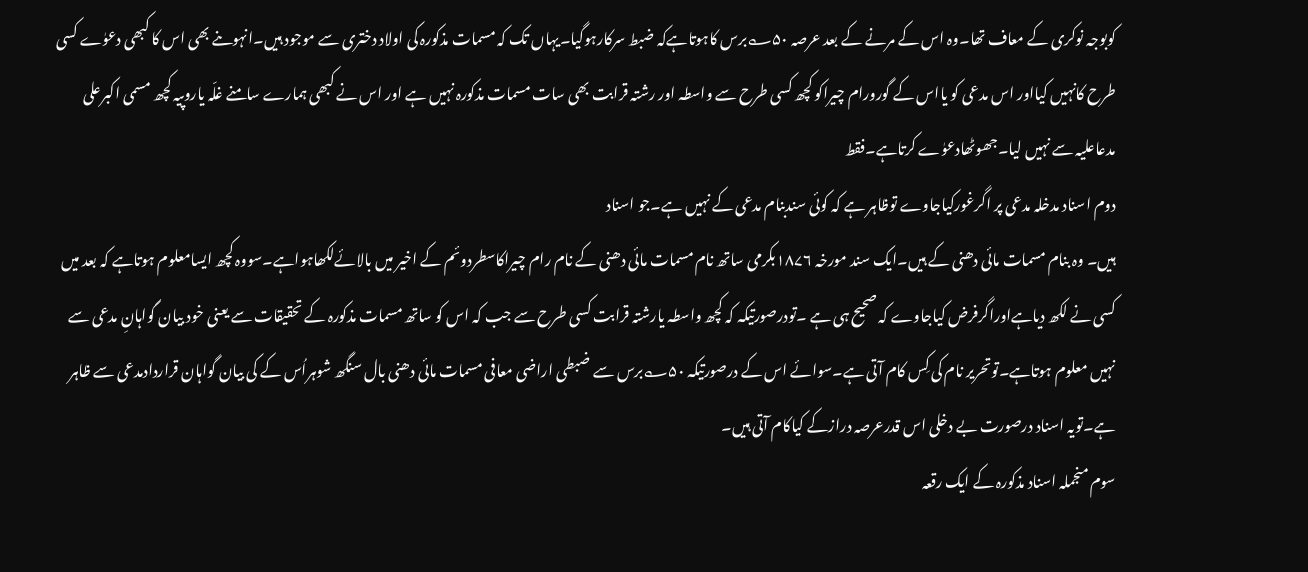کوبوجہ نوکری کے معاف تھا۔وہ اس کے مرنے کے بعد عرصہ ۵۰؎برس کاہوتاہےکہ ضبط سرکارہوگیا۔یہاں تک کہ مسمات مذکورہ کی اولاد دختری سے موجود ہیں۔انہوںنے بھی اس کا کبھی دعوٰے کسی طرح کانہیں کیااور اس مدعی کو یااس کے گورورام چیراکو کچھ کسی طرح سے واسطہ اور رشتہ قرابت بھی سات مسمات مذکورہ نہیں ہے اور اس نے کبھی ہمارے سامنے غلّہ یاروپیہ کچھ مسمی اکبرعلی مدعاعلیہ سے نہیں لیا۔جھوٹھادعوٰے کرتاہے۔فقط
دوم اسناد مدخلہ مدعی پر اگرغورکیاجاوے توظاہر ہے کہ کوئی سندبنام مدعی کے نہیں ہے۔جو اسناد
ہیں۔ وہ بنام مسمات مائی دھنی کے ہیں۔ایک سند مورخہ ۱۸۷۶بکرمی ساتھ نام مسمات مائی دھنی کے نام رام چیراکاسطردوئم کے اخیر میں بالائےلکھاہواہے۔سووہ کچھ ایسامعلوم ہوتاہے کہ بعد میں کسی نے لکھ دیاہےاوراگرفرض کیاجاوے کہ صحیح ہی ہے ۔تودرصورتیکہ کہ کچھ واسطہ یارشتہ قرابت کسی طرح سے جب کہ اس کو ساتھ مسمات مذکورہ کے تحقیقات سے یعنی خود بیان گواہانِ مدعی سے نہیں معلوم ہوتاہے۔توتحریر نام کی کِس کام آتی ہے۔سوائے اس کے درصورتیکہ ۵۰؎برس سے ضبطی اراضی معافی مسمات مائی دھنی بال سنگھ شوہراُس کے کی بیان گواہان قراردادمدعی سے ظاہر ہے۔تویہ اسناد درصورت بے دخلی اس قدرعرصہ درازکے کیاکام آتی ہیں۔
سوم منجملہ اسناد مذکورہ کے ایک رقعہ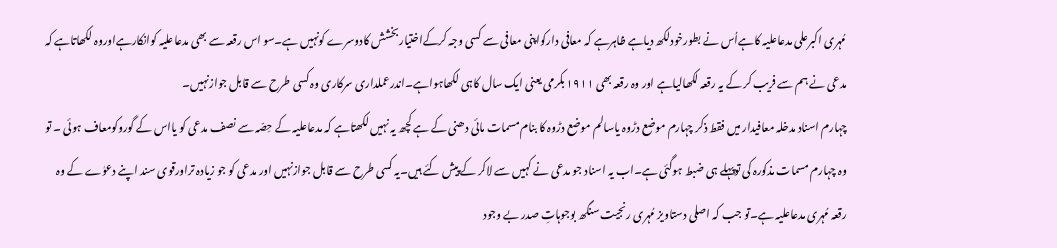مُہری اکبرعلی مدعاعلیہ کاہےاُس نے بطورخودلکھ دیاہے ظاہرہے کہ معافی دارکواپنی معافی سے کسی وجہ کرکےاختیاربخشش کادوسرے کونہیں ہے۔سو اس رقعہ سے بھی مدعاعلیہ کوانکارہےاوروہ لکھاتاہے کہ مدعی نے ہم سے فریب کر کے یہ رقعہ لکھالیاہے اور وہ رقعہ بھی ۱۹۱۱ بکرمی یعنی ایک سال کاہی لکھاہواہے۔اندرعملداری سرکاری وہ کسی طرح سے قابل جوازنہیں۔
چہارم اسناد مدخلہ معافیدار میں فقط ذکر چہارم موضع دڑوہ یاسالم موضع دڑوہ کا بنام مسمات مائی دھنی کے ہے کچھ یہ نہیں لکھتاہے کہ مدعاعلیہ کے حِصّہ سے نصف مدعی کو یااس کے گوروکومعاف ہوئی ۔ تو وہ چہارم مسمات مذکورہ کی توپہلے ہی ضبط ہوگئی ہے۔اب یہ اسناد جو مدعی نے کہیں سے لاکر کے پیش کئے ہیں۔یہ کسی طرح سے قابل جوازنہیں اور مدعی کو جو زیادہ تراورقوی سند اپنے دعوٰے کے وہ رقعہ مُہری مدعاعلیہ ہے۔تو جب کہ اصلی دستاویز مُہری رنجیت سنگھ بوجوہاتِ صدر بے وجود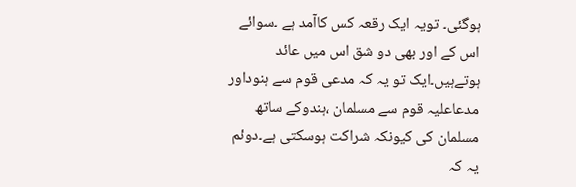ہوگئی۔ تویہ ایک رقعہ کس کاآمد ہے ۔سوائے اس کے اور بھی دو شق اس میں عائد ہوتےہیں۔ایک تو یہ کہ مدعی قوم سے ہنوداور مدعاعلیہ قوم سے مسلمان ،ہندوکے ساتھ مسلمان کی کیونکہ شراکت ہوسکتی ہے۔دوئم یہ کہ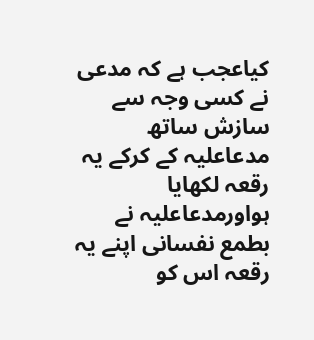کیاعجب ہے کہ مدعی نے کسی وجہ سے سازش ساتھ مدعاعلیہ کے کرکے یہ رقعہ لکھایا ہواورمدعاعلیہ نے بطمع نفسانی اپنے یہ رقعہ اس کو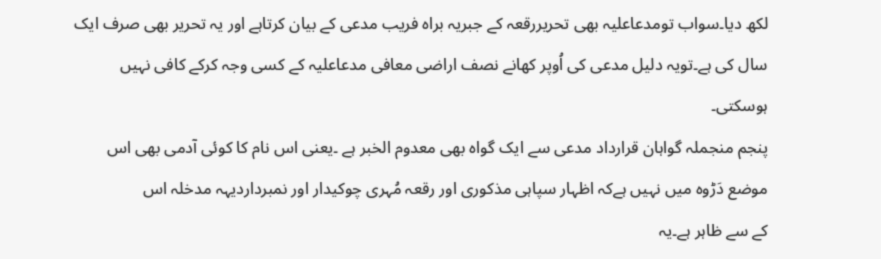لکھ دیا۔سواب تومدعاعلیہ بھی تحریررقعہ کے جبریہ براہ فریب مدعی کے بیان کرتاہے اور یہ تحریر بھی صرف ایک سال کی ہے۔تویہ دلیل مدعی کی اُوپر کھانے نصف اراضی معافی مدعاعلیہ کے کسی وجہ کرکے کافی نہیں ہوسکتی۔
پنجم منجملہ گواہان قرارداد مدعی سے ایک گواہ بھی معدوم الخبر ہے ۔یعنی اس نام کا کوئی آدمی بھی اس موضع دَڑوہ میں نہیں ہےکہ اظہار سپاہی مذکوری اور رقعہ مُہری چوکیدار اور نمبرداردیہہ مدخلہ اس
کے سے ظاہر ہے۔یہ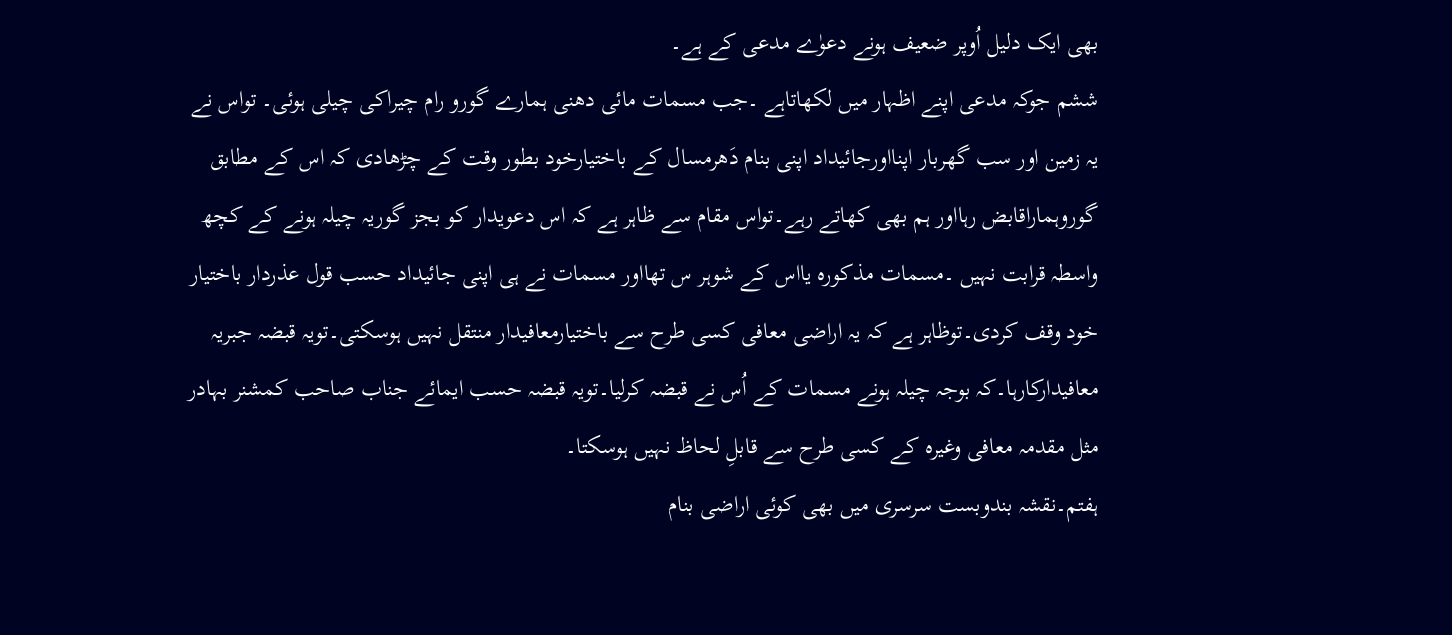بھی ایک دلیل اُوپر ضعیف ہونے دعوٰے مدعی کے ہے۔
ششم جوکہ مدعی اپنے اظہار میں لکھاتاہے ۔جب مسمات مائی دھنی ہمارے گورو رام چیراکی چیلی ہوئی۔ تواس نے یہ زمین اور سب گھربار اپنااورجائیداد اپنی بنام دَھرمسال کے باختیارخود بطور وقت کے چڑھادی کہ اس کے مطابق گوروہماراقابض رہااور ہم بھی کھاتے رہے۔تواس مقام سے ظاہر ہے کہ اس دعویدار کو بجز گوریہ چیلہ ہونے کے کچھ واسطہ قرابت نہیں ۔مسمات مذکورہ یااس کے شوہر س تھااور مسمات نے ہی اپنی جائیداد حسب قول عذردار باختیار خود وقف کردی۔توظاہر ہے کہ یہ اراضی معافی کسی طرح سے باختیارمعافیدار منتقل نہیں ہوسکتی۔تویہ قبضہ جبریہ معافیدارکارہا۔کہ بوجہ چیلہ ہونے مسمات کے اُس نے قبضہ کرلیا۔تویہ قبضہ حسب ایمائے جناب صاحب کمشنر بہادر مثل مقدمہ معافی وغیرہ کے کسی طرح سے قابلِ لحاظ نہیں ہوسکتا۔
ہفتم۔نقشہ بندوبست سرسری میں بھی کوئی اراضی بنام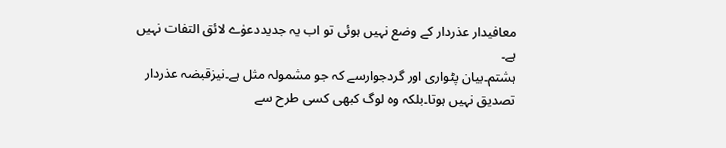معافیدار عذردار کے وضع نہیں ہوئی تو اب یہ جدیددعوٰے لائق التفات نہیں ہے۔
ہشتم۔بیان پٹواری اور گردجوارسے کہ جو مشمولہ مثل ہے۔نیزقبضہ عذردار تصدیق نہیں ہوتا۔بلکہ وہ لوگ کبھی کسی طرح سے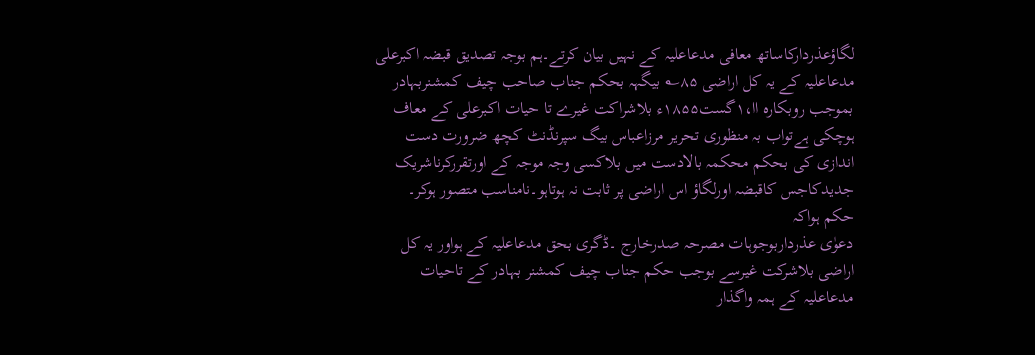لگاؤعذردارکاساتھ معافی مدعاعلیہ کے نہیں بیان کرتے۔ہم بوجہ تصدیق قبضہ اکبرعلی مدعاعلیہ کے یہ کل اراضی ۸۵؎ بیگہہ بحکم جناب صاحب چیف کمشنربہادر بموجب روبکارہ اا،۱گست۱۸۵۵ء بلاشراکت غیرے تا حیات اکبرعلی کے معاف ہوچکی ہےتواب بہ منظوری تحریر مرزاعباس بیگ سپرنڈنٹ کچھ ضرورت دست اندازی کی بحکم محکمہ بالادست میں بلاکسی وجہ موجہ کے اورتقررکرناشریک جدیدکاجس کاقبضہ اورلگاؤ اس اراضی پر ثابت نہ ہوتاہو۔نامناسب متصور ہوکر۔
حکم ہواکہ
دعوٰی عذرداربوجوہات مصرحہ صدرخارج ۔ڈگری بحق مدعاعلیہ کے ہواور یہ کل اراضی بلاشرکت غیرسے بوجب حکم جناب چیف کمشنر بہادر کے تاحیات مدعاعلیہ کے ہمہ واگذار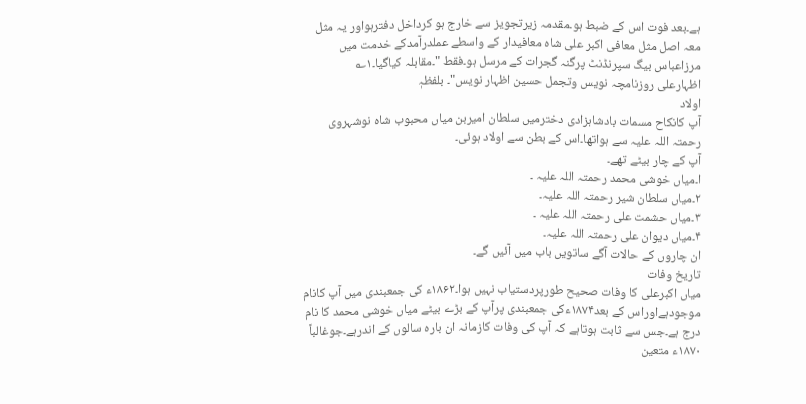ہے۔بعد فوت اس کے ضبط ہو۔مقدمہ زیرتجویز سے خارج ہو کرداخل دفترہواور یہ مثل معہ اصل مثل معافی اکبر علی شاہ معافیدار کے واسطے عملدرآمدکے خدمت میں مرزاعباس بیگ سپرنڈنٹ پرگنہ گجرات کے مرسل ہو۔فقط "۔مقابلہ کیاگیا۔۱؎
اظہارعلی روزنامچہ نویس وتجمل حسین اظہار نویس"۔ بلفظہٖ
اولاد
آپ کانکاح مسمات بادشاہزادی دخترمیں سلطان امیربن میاں محبوب شاہ نوشہروی رحمتہ اللہ علیہ سے ہواتھا۔اس کے بطن سے اولاد ہوئی۔
آپ کے چار بیٹے تھے۔
ا۔میاں خوشی محمد رحمتہ اللہ علیہ ۔
۲۔میاں سلطان شیر رحمتہ اللہ علیہ۔
۳۔میاں حشمت علی رحمتہ اللہ علیہ ۔
۴۔میاں دیوان علی رحمتہ اللہ علیہ۔
ان چاروں کے حالات آگے ساتویں باب میں آئیں گے۔
تاریخ وفات
میاں اکبرعلی کا وفات صحیح طورپردستیاب نہیں ہوا۔۱۸۶۲ء کی جمعبندی میں آپ کانام موجودہےاوراس کے بعد۱۸۷۴ءکی جمعبندی پرآپ کے بڑے بیٹے میاں خوشی محمد کا نام درج ہے۔جس سے ثابت ہوتاہے کہ آپ کی وفات کازمانہ ان بارہ سالوں کے اندرہے۔جوغالباً ۱۸۷۰ء متعین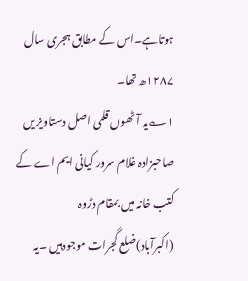ہوتاہے۔اس کے مطابق ہجری سال ۱۲۸۷ھ تھا۔
۱؎یہ آٹھوں قلمی اصل دستاویز یں صاحبزادہ غلام سرور کیانی ایم اے کے کتب خانہ میں بمقام دڑوہ
(اکبرآباد)ضلع گجرات موجودہیں ۔یہ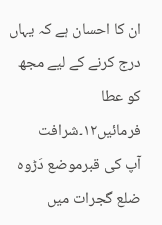ان کا احسان ہے کہ یہاں درج کرنے کے لیے مجھ کو عطا فرمائیں۱۲۔شرافت
آپ کی قبرموضع دَڑوہ ضلع گجرات میں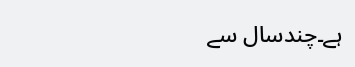ہے۔چندسال سے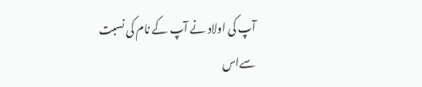آپ کی اولاد نے آپ کے نام کی نسبت
سےاس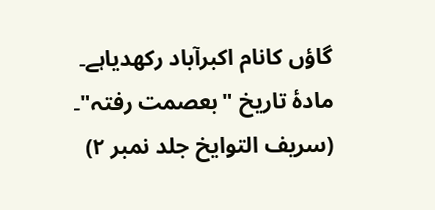گاؤں کانام اکبرآباد رکھدیاہے۔
مادۂ تاریخ "بعصمت رفتہ"۔
(سریف التوایخ جلد نمبر ۲)